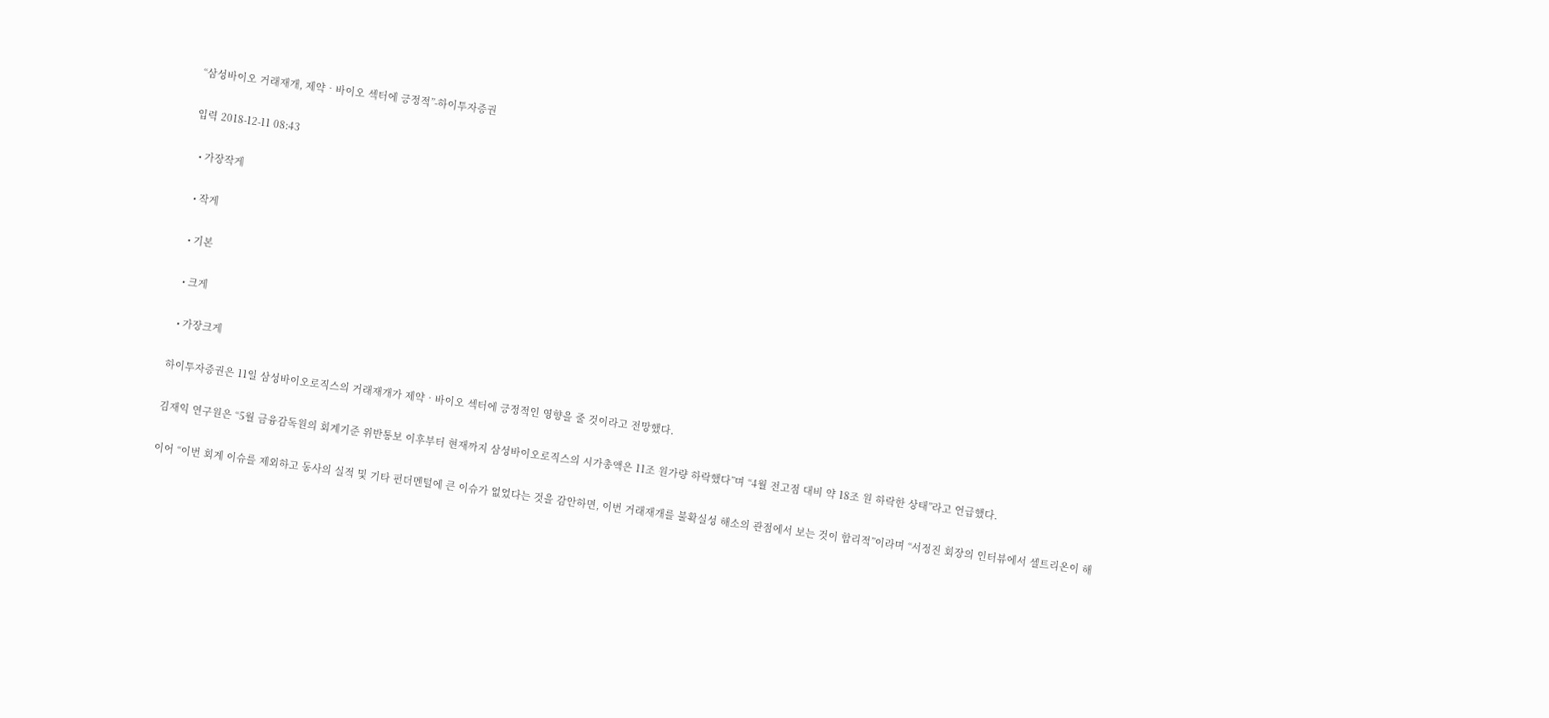“삼성바이오 거래재개, 제약‧바이오 섹터에 긍정적”-하이투자증권

입력 2018-12-11 08:43

  • 가장작게

  • 작게

  • 기본

  • 크게

  • 가장크게

하이투자증권은 11일 삼성바이오로직스의 거래재개가 제약‧바이오 섹터에 긍정적인 영향을 줄 것이라고 전망했다.

김재익 연구원은 “5월 금융감독원의 회계기준 위반통보 이후부터 현재까지 삼성바이오로직스의 시가총액은 11조 원가량 하락했다”며 “4월 전고점 대비 약 18조 원 하락한 상태”라고 언급했다.

이어 “이번 회계 이슈를 제외하고 동사의 실적 및 기타 펀더멘털에 큰 이슈가 없었다는 것을 감안하면, 이번 거래재개를 불확실성 해소의 관점에서 보는 것이 합리적”이라며 “서정진 회장의 인터뷰에서 셀트리온이 해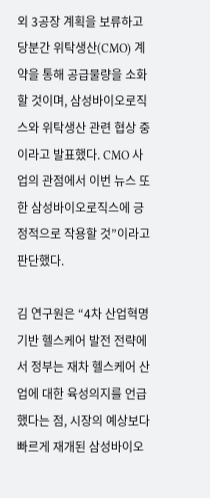외 3공장 계획을 보류하고 당분간 위탁생산(CMO) 계약을 통해 공급물량을 소화할 것이며, 삼성바이오로직스와 위탁생산 관련 협상 중이라고 발표했다. CMO 사업의 관점에서 이번 뉴스 또한 삼성바이오로직스에 긍정적으로 작용할 것”이라고 판단했다.

김 연구원은 “4차 산업혁명 기반 헬스케어 발전 전략에서 정부는 재차 헬스케어 산업에 대한 육성의지를 언급했다는 점, 시장의 예상보다 빠르게 재개된 삼성바이오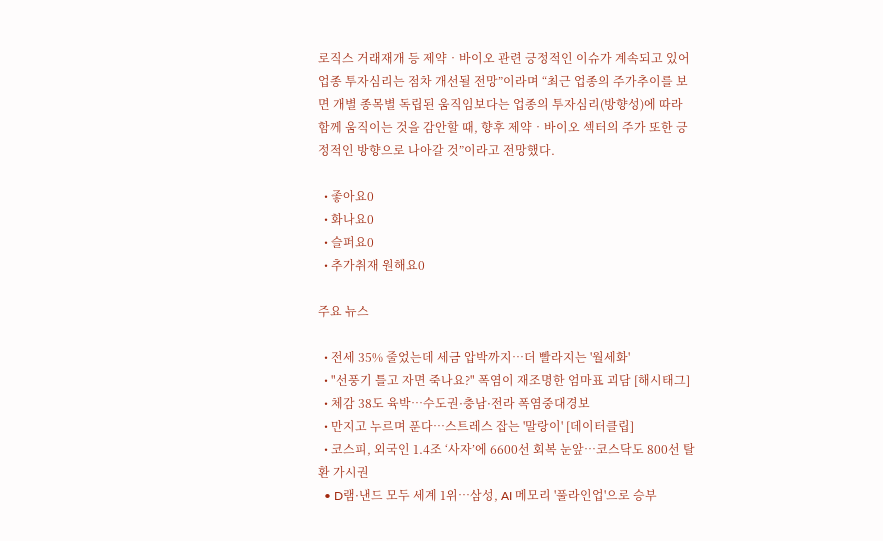로직스 거래재개 등 제약‧바이오 관련 긍정적인 이슈가 계속되고 있어 업종 투자심리는 점차 개선될 전망”이라며 “최근 업종의 주가추이를 보면 개별 종목별 독립된 움직임보다는 업종의 투자심리(방향성)에 따라 함께 움직이는 것을 감안할 때, 향후 제약‧바이오 섹터의 주가 또한 긍정적인 방향으로 나아갈 것”이라고 전망했다.

  • 좋아요0
  • 화나요0
  • 슬퍼요0
  • 추가취재 원해요0

주요 뉴스

  • 전세 35% 줄었는데 세금 압박까지⋯더 빨라지는 '월세화'
  • "선풍기 틀고 자면 죽나요?" 폭염이 재조명한 엄마표 괴담 [해시태그]
  • 체감 38도 육박…수도권·충남·전라 폭염중대경보
  • 만지고 누르며 푼다…스트레스 잡는 '말랑이' [데이터클립]
  • 코스피, 외국인 1.4조 ‘사자’에 6600선 회복 눈앞…코스닥도 800선 탈환 가시권
  • D램·낸드 모두 세계 1위…삼성, AI 메모리 '풀라인업'으로 승부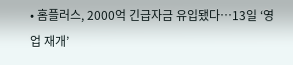• 홈플러스, 2000억 긴급자금 유입됐다…13일 ‘영업 재개’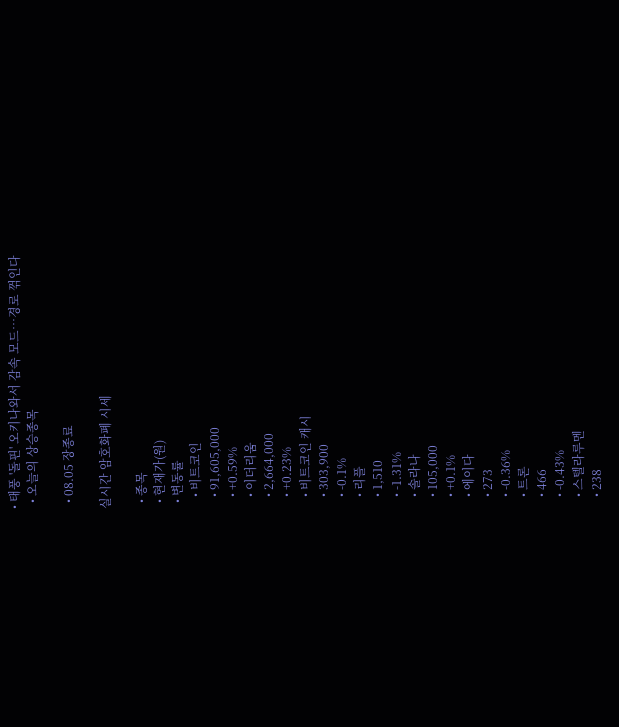• 태풍 '돌핀' 오키나와서 감속 모드…경로 꺾인다
  • 오늘의 상승종목

  • 08.05 장종료

실시간 암호화폐 시세

  • 종목
  • 현재가(원)
  • 변동률
    • 비트코인
    • 91,605,000
    • +0.59%
    • 이더리움
    • 2,664,000
    • +0.23%
    • 비트코인 캐시
    • 303,900
    • -0.1%
    • 리플
    • 1,510
    • -1.31%
    • 솔라나
    • 105,000
    • +0.1%
    • 에이다
    • 273
    • -0.36%
    • 트론
    • 466
    • -0.43%
    • 스텔라루멘
    • 238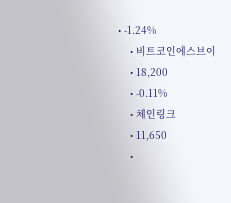• -1.24%
    • 비트코인에스브이
    • 18,200
    • -0.11%
    • 체인링크
    • 11,650
    •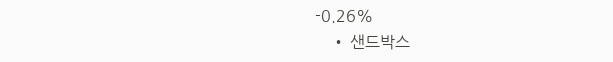-0.26%
    • 샌드박스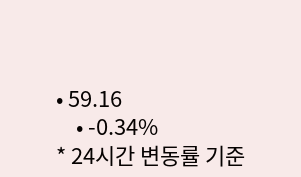• 59.16
    • -0.34%
* 24시간 변동률 기준